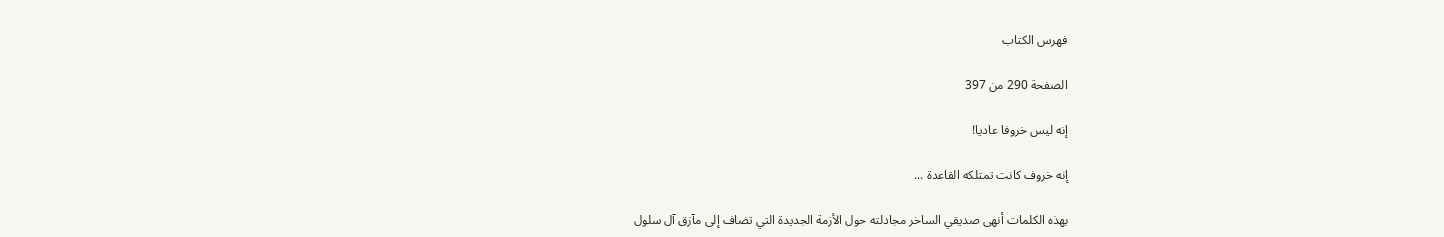فهرس الكتاب

الصفحة 290 من 397

إنه ليس خروفا عاديا!

إنه خروف كانت تمتلكه القاعدة ...

بهذه الكلمات أنهى صديقي الساخر مجادلته حول الأزمة الجديدة التي تضاف إلى مآزق آل سلول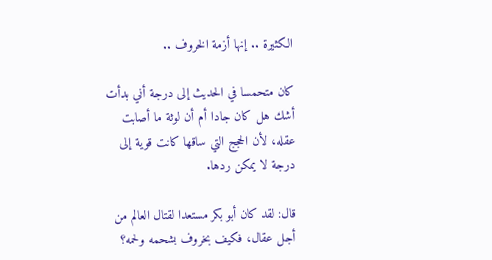الكثيرة .. إنها أزمة الخروف ..

كان متحمسا في الحديث إلى درجة أني بدأت أشك هل كان جادا أم أن لوثة ما أصابت عقله، لأن الحجج التي ساقها كانت قوية إلى درجة لا يمكن ردها.

قال: لقد كان أبو بكر مستعدا لقتال العالم من أجل عقال، فكيف بخروف بشحمه ولحمه؟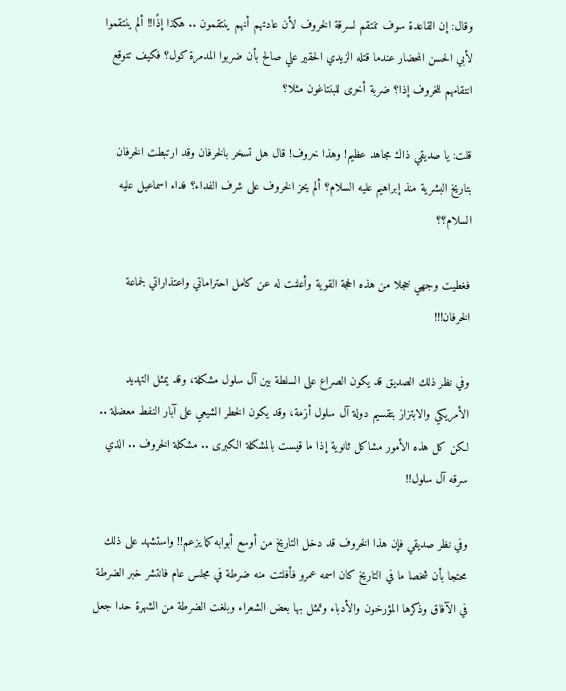وقال: إن القاعدة سوف تنتقم لسرقة الخروف لأن عادتهم أنهم ينتقمون .. هكذا إذًا!! ألم ينتقموا لأبي الحسن المحضار عندما قتله الزيدي الحقير علي صالح بأن ضربوا المدمرة كول؟ فكيف تتوقع انتقامهم للخروف إذا؟ ضربة أخرى للبنتاغون مثلا؟

قلت: يا صديقي ذاك مجاهد عظيم! وهذا خروف! قال هل تسخر بالخرفان وقد ارتبطت الخرفان بتاريخ البشرية منذ إبراهيم عليه السلام؟ ألم يحز الخروف على شرف الفداء؟ فداء اسماعيل عليه السلام؟؟

فغطيت وجهي خجلا من هذه الحجة القوية وأعلنت له عن كامل احتراماتي واعتذاراتي لجماعة الخرفان!!!

وفي نظر ذلك الصديق قد يكون الصراع على السلطة بين آل سلول مشكلة، وقد يمثل التهديد الأمريكي والابتزاز بتقسيم دولة آل سلول أزمة، وقد يكون الخطر الشيعي على آبار النفط معضلة .. لكن كل هذه الأمور مشاكل ثانوية إذا ما قيست بالمشكلة الكبرى .. مشكلة الخروف .. الذي سرقه آل سلول!!

وفي نظر صديقي فإن هذا الخروف قد دخل التاريخ من أوسع أبوابه كما يزعم!! واستشهد على ذلك محتجا بأن شخصا ما في التاريخ كان اسمه عمرو فأفلتت منه ضرطة في مجلس عام فانتشر خبر الضرطة في الآفاق وذكرها المؤرخون والأدباء وتمثل بها بعض الشعراء وبلغت الضرطة من الشهرة حدا جعل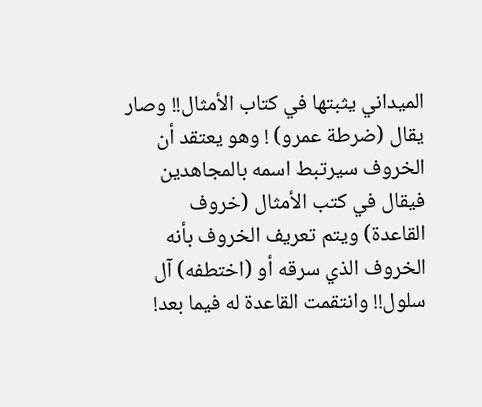الميداني يثبتها في كتاب الأمثال!! وصار يقال (ضرطة عمرو) ! وهو يعتقد أن الخروف سيرتبط اسمه بالمجاهدين فيقال في كتب الأمثال (خروف القاعدة) ويتم تعريف الخروف بأنه الخروف الذي سرقه أو (اختطفه) آل سلول!! وانتقمت القاعدة له فيما بعد!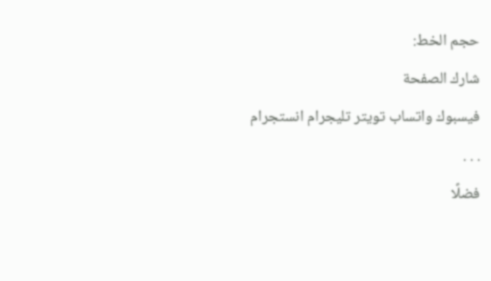حجم الخط:
شارك الصفحة
فيسبوك واتساب تويتر تليجرام انستجرام
. . .
فضلًا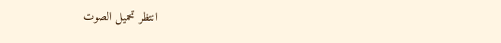انتظر تحميل الصوت